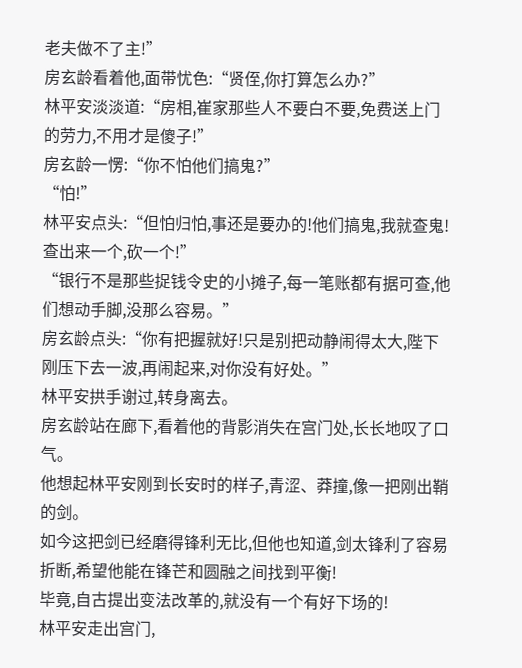老夫做不了主!”
房玄龄看着他,面带忧色:“贤侄,你打算怎么办?”
林平安淡淡道:“房相,崔家那些人不要白不要,免费送上门的劳力,不用才是傻子!”
房玄龄一愣:“你不怕他们搞鬼?”
“怕!”
林平安点头:“但怕归怕,事还是要办的!他们搞鬼,我就查鬼!查出来一个,砍一个!”
“银行不是那些捉钱令史的小摊子,每一笔账都有据可查,他们想动手脚,没那么容易。”
房玄龄点头:“你有把握就好!只是别把动静闹得太大,陛下刚压下去一波,再闹起来,对你没有好处。”
林平安拱手谢过,转身离去。
房玄龄站在廊下,看着他的背影消失在宫门处,长长地叹了口气。
他想起林平安刚到长安时的样子,青涩、莽撞,像一把刚出鞘的剑。
如今这把剑已经磨得锋利无比,但他也知道,剑太锋利了容易折断,希望他能在锋芒和圆融之间找到平衡!
毕竟,自古提出变法改革的,就没有一个有好下场的!
林平安走出宫门,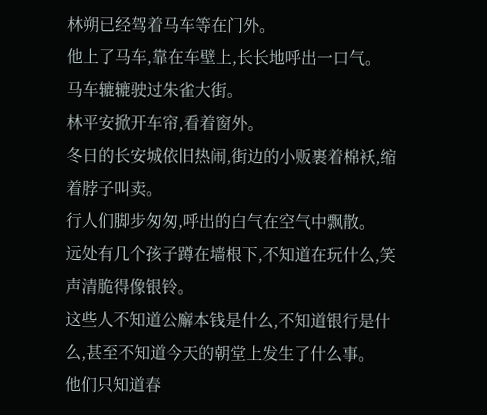林朔已经驾着马车等在门外。
他上了马车,靠在车壁上,长长地呼出一口气。
马车辘辘驶过朱雀大街。
林平安掀开车帘,看着窗外。
冬日的长安城依旧热闹,街边的小贩裹着棉袄,缩着脖子叫卖。
行人们脚步匆匆,呼出的白气在空气中飘散。
远处有几个孩子蹲在墙根下,不知道在玩什么,笑声清脆得像银铃。
这些人不知道公廨本钱是什么,不知道银行是什么,甚至不知道今天的朝堂上发生了什么事。
他们只知道春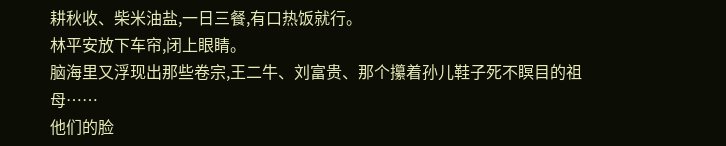耕秋收、柴米油盐,一日三餐,有口热饭就行。
林平安放下车帘,闭上眼睛。
脑海里又浮现出那些卷宗,王二牛、刘富贵、那个攥着孙儿鞋子死不瞑目的祖母……
他们的脸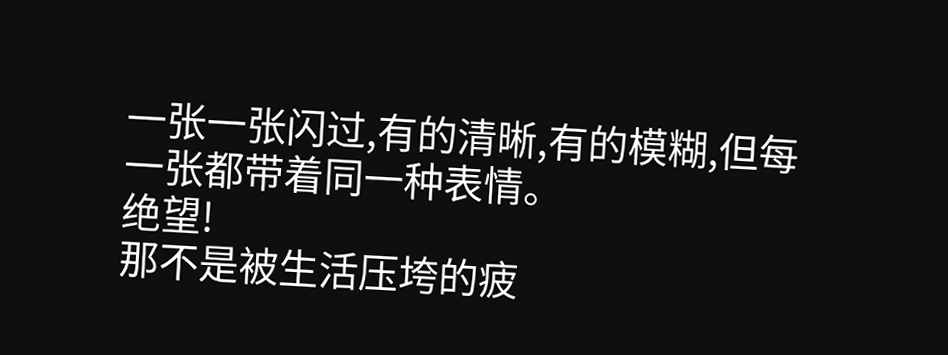一张一张闪过,有的清晰,有的模糊,但每一张都带着同一种表情。
绝望!
那不是被生活压垮的疲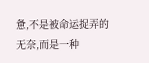惫,不是被命运捉弄的无奈,而是一种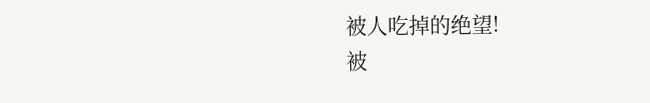被人吃掉的绝望!
被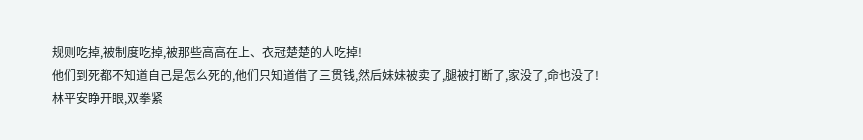规则吃掉,被制度吃掉,被那些高高在上、衣冠楚楚的人吃掉!
他们到死都不知道自己是怎么死的,他们只知道借了三贯钱,然后妹妹被卖了,腿被打断了,家没了,命也没了!
林平安睁开眼,双拳紧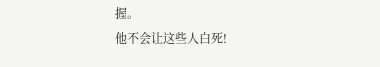握。
他不会让这些人白死!